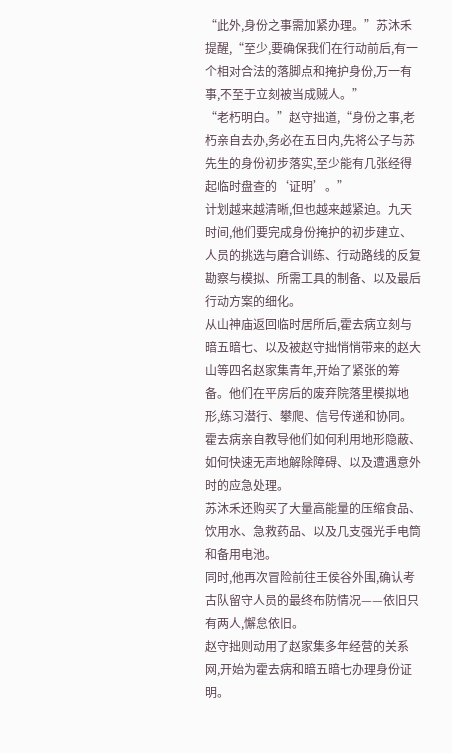“此外,身份之事需加紧办理。”苏沐禾提醒,“至少,要确保我们在行动前后,有一个相对合法的落脚点和掩护身份,万一有事,不至于立刻被当成贼人。”
“老朽明白。”赵守拙道,“身份之事,老朽亲自去办,务必在五日内,先将公子与苏先生的身份初步落实,至少能有几张经得起临时盘查的‘证明’。”
计划越来越清晰,但也越来越紧迫。九天时间,他们要完成身份掩护的初步建立、人员的挑选与磨合训练、行动路线的反复勘察与模拟、所需工具的制备、以及最后行动方案的细化。
从山神庙返回临时居所后,霍去病立刻与暗五暗七、以及被赵守拙悄悄带来的赵大山等四名赵家集青年,开始了紧张的筹备。他们在平房后的废弃院落里模拟地形,练习潜行、攀爬、信号传递和协同。霍去病亲自教导他们如何利用地形隐蔽、如何快速无声地解除障碍、以及遭遇意外时的应急处理。
苏沐禾还购买了大量高能量的压缩食品、饮用水、急救药品、以及几支强光手电筒和备用电池。
同时,他再次冒险前往王侯谷外围,确认考古队留守人员的最终布防情况——依旧只有两人,懈怠依旧。
赵守拙则动用了赵家集多年经营的关系网,开始为霍去病和暗五暗七办理身份证明。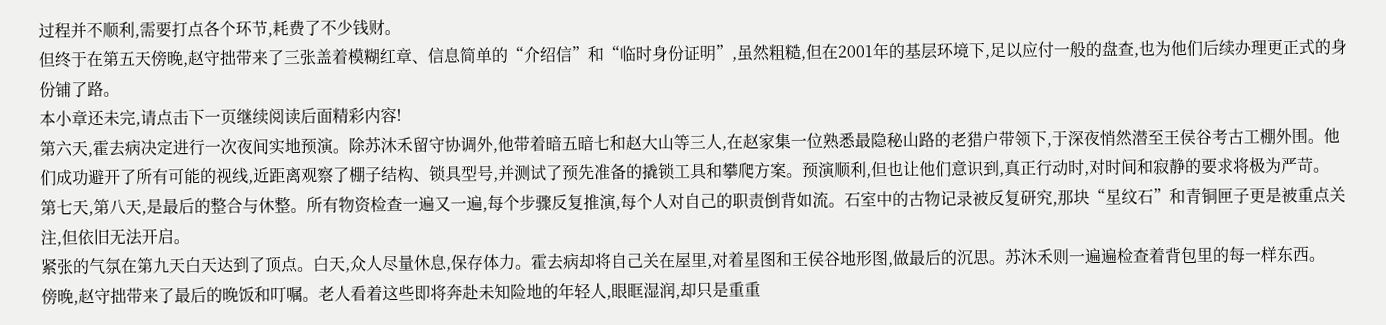过程并不顺利,需要打点各个环节,耗费了不少钱财。
但终于在第五天傍晚,赵守拙带来了三张盖着模糊红章、信息简单的“介绍信”和“临时身份证明”,虽然粗糙,但在2001年的基层环境下,足以应付一般的盘查,也为他们后续办理更正式的身份铺了路。
本小章还未完,请点击下一页继续阅读后面精彩内容!
第六天,霍去病决定进行一次夜间实地预演。除苏沐禾留守协调外,他带着暗五暗七和赵大山等三人,在赵家集一位熟悉最隐秘山路的老猎户带领下,于深夜悄然潜至王侯谷考古工棚外围。他们成功避开了所有可能的视线,近距离观察了棚子结构、锁具型号,并测试了预先准备的撬锁工具和攀爬方案。预演顺利,但也让他们意识到,真正行动时,对时间和寂静的要求将极为严苛。
第七天,第八天,是最后的整合与休整。所有物资检查一遍又一遍,每个步骤反复推演,每个人对自己的职责倒背如流。石室中的古物记录被反复研究,那块“星纹石”和青铜匣子更是被重点关注,但依旧无法开启。
紧张的气氛在第九天白天达到了顶点。白天,众人尽量休息,保存体力。霍去病却将自己关在屋里,对着星图和王侯谷地形图,做最后的沉思。苏沐禾则一遍遍检查着背包里的每一样东西。
傍晚,赵守拙带来了最后的晚饭和叮嘱。老人看着这些即将奔赴未知险地的年轻人,眼眶湿润,却只是重重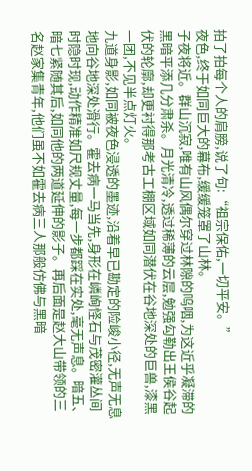拍了拍每个人的肩膀,说了句:“祖宗保佑,一切平安。”
夜色,终于如同巨大的幕布,缓缓笼罩了山林。
子夜将近。群山沉寂,唯有山风偶尔穿过林隙的呜咽,为这近乎凝滞的黑暗平添几分肃杀。月光清冷,透过稀薄的云层,勉强勾勒出王侯谷起伏的轮廓,却更衬得那考古工棚区域如同潜伏在谷地深处的巨兽,漆黑一团,不见半点灯火。
九道身影,如同被夜色浸透的墨迹,沿着早已勘定的险峻小径,无声无息地向谷地深处滑行。霍去病一马当先,身形在嶙峋怪石与茂密灌丛间时隐时现,动作精准如尺规丈量,每一步都踩在实处,毫无声息。暗五、暗七紧随其后,如同他的两道延伸的影子。再后面是赵大山带领的三名赵家集青年,他们虽不如霍去病三人那般仿佛与黑暗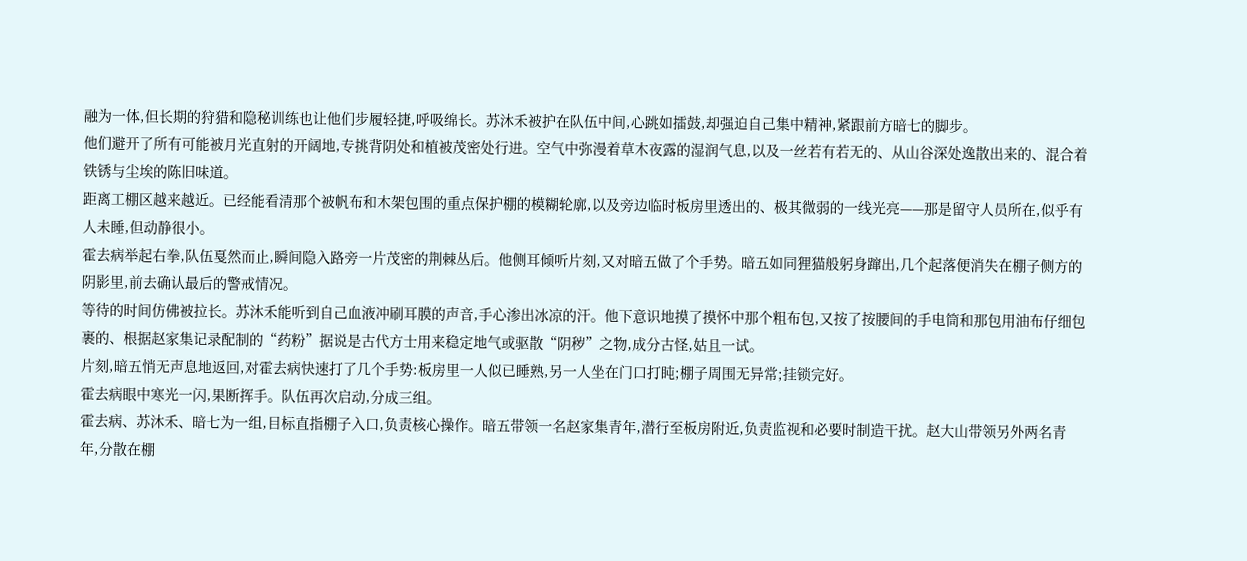融为一体,但长期的狩猎和隐秘训练也让他们步履轻捷,呼吸绵长。苏沐禾被护在队伍中间,心跳如擂鼓,却强迫自己集中精神,紧跟前方暗七的脚步。
他们避开了所有可能被月光直射的开阔地,专挑背阴处和植被茂密处行进。空气中弥漫着草木夜露的湿润气息,以及一丝若有若无的、从山谷深处逸散出来的、混合着铁锈与尘埃的陈旧味道。
距离工棚区越来越近。已经能看清那个被帆布和木架包围的重点保护棚的模糊轮廓,以及旁边临时板房里透出的、极其微弱的一线光亮——那是留守人员所在,似乎有人未睡,但动静很小。
霍去病举起右拳,队伍戛然而止,瞬间隐入路旁一片茂密的荆棘丛后。他侧耳倾听片刻,又对暗五做了个手势。暗五如同狸猫般躬身蹿出,几个起落便消失在棚子侧方的阴影里,前去确认最后的警戒情况。
等待的时间仿佛被拉长。苏沐禾能听到自己血液冲刷耳膜的声音,手心渗出冰凉的汗。他下意识地摸了摸怀中那个粗布包,又按了按腰间的手电筒和那包用油布仔细包裹的、根据赵家集记录配制的“药粉”据说是古代方士用来稳定地气或驱散“阴秽”之物,成分古怪,姑且一试。
片刻,暗五悄无声息地返回,对霍去病快速打了几个手势:板房里一人似已睡熟,另一人坐在门口打盹;棚子周围无异常;挂锁完好。
霍去病眼中寒光一闪,果断挥手。队伍再次启动,分成三组。
霍去病、苏沐禾、暗七为一组,目标直指棚子入口,负责核心操作。暗五带领一名赵家集青年,潜行至板房附近,负责监视和必要时制造干扰。赵大山带领另外两名青年,分散在棚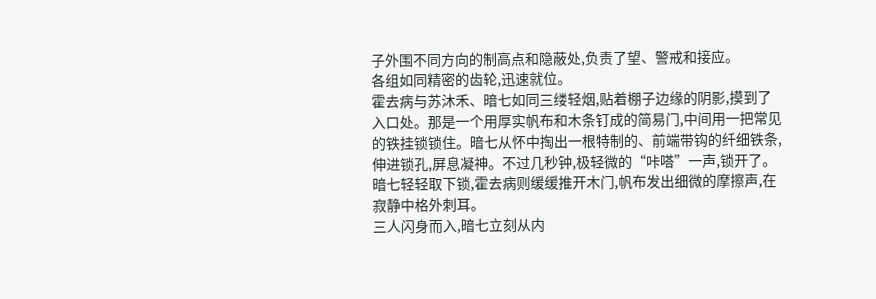子外围不同方向的制高点和隐蔽处,负责了望、警戒和接应。
各组如同精密的齿轮,迅速就位。
霍去病与苏沐禾、暗七如同三缕轻烟,贴着棚子边缘的阴影,摸到了入口处。那是一个用厚实帆布和木条钉成的简易门,中间用一把常见的铁挂锁锁住。暗七从怀中掏出一根特制的、前端带钩的纤细铁条,伸进锁孔,屏息凝神。不过几秒钟,极轻微的“咔嗒”一声,锁开了。暗七轻轻取下锁,霍去病则缓缓推开木门,帆布发出细微的摩擦声,在寂静中格外刺耳。
三人闪身而入,暗七立刻从内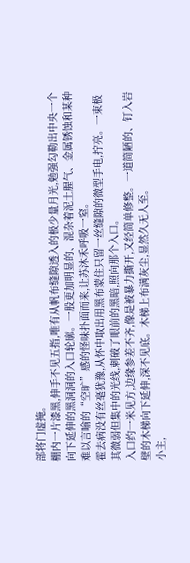部将门虚掩。
棚内一片漆黑,伸手不见五指,唯有从帆布缝隙透入的极少量月光,勉强勾勒出中央一个向下延伸的黑洞洞的入口轮廓。一股更加明显的、混杂着泥土腥气、金属锈蚀和某种难以言喻的“空旷”感的怪味扑面而来,让苏沐禾呼吸一窒。
霍去病没有丝毫犹豫,从怀中取出用黑布蒙住只留一丝缝隙的微型手电,拧亮。一束极其微弱但集中的光线,刺破了眼前的黑暗,照向那个入口。
入口约一米见方,边缘参差不齐,像是被暴力撕开,又经简单修整。一道简陋的、钉入岩壁的木梯向下延伸,深不见底。木梯上布满灰尘,显然久无人至。
小主,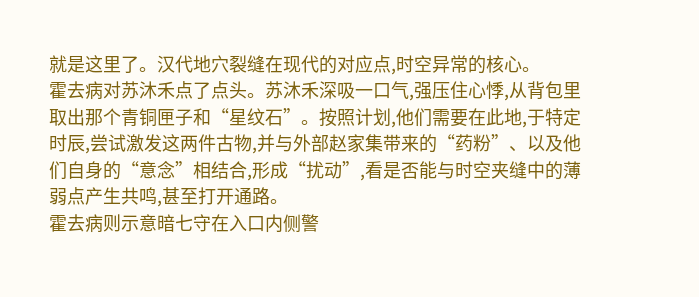就是这里了。汉代地穴裂缝在现代的对应点,时空异常的核心。
霍去病对苏沐禾点了点头。苏沐禾深吸一口气,强压住心悸,从背包里取出那个青铜匣子和“星纹石”。按照计划,他们需要在此地,于特定时辰,尝试激发这两件古物,并与外部赵家集带来的“药粉”、以及他们自身的“意念”相结合,形成“扰动”,看是否能与时空夹缝中的薄弱点产生共鸣,甚至打开通路。
霍去病则示意暗七守在入口内侧警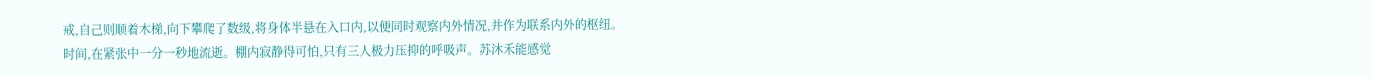戒,自己则顺着木梯,向下攀爬了数级,将身体半悬在入口内,以便同时观察内外情况,并作为联系内外的枢纽。
时间,在紧张中一分一秒地流逝。棚内寂静得可怕,只有三人极力压抑的呼吸声。苏沐禾能感觉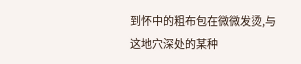到怀中的粗布包在微微发烫,与这地穴深处的某种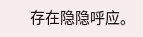存在隐隐呼应。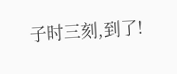子时三刻,到了!